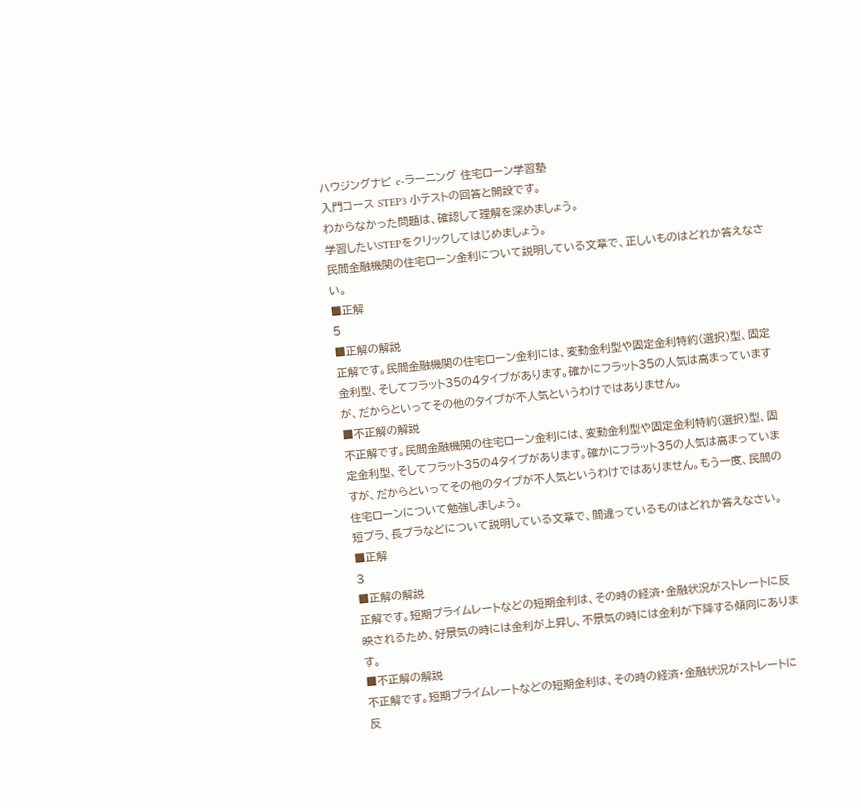ハウジングナビ e-ラーニング 住宅ローン学習塾
入門コース STEP3 小テストの回答と開設です。
わからなかった問題は、確認して理解を深めましょう。
学習したいSTEPをクリックしてはじめましょう。
民間金融機関の住宅ローン金利について説明している文章で、正しいものはどれか答えなさい。
■正解
5
■正解の解説
正解です。民間金融機関の住宅ローン金利には、変動金利型や固定金利特約(選択)型、固定金利型、そしてフラット35の4タイプがあります。確かにフラット35の人気は高まっていますが、だからといってその他のタイプが不人気というわけではありません。
■不正解の解説
不正解です。民間金融機関の住宅ローン金利には、変動金利型や固定金利特約(選択)型、固定金利型、そしてフラット35の4タイプがあります。確かにフラット35の人気は高まっていますが、だからといってその他のタイプが不人気というわけではありません。もう一度、民間の住宅ローンについて勉強しましょう。
短プラ、長プラなどについて説明している文章で、間違っているものはどれか答えなさい。
■正解
3
■正解の解説
正解です。短期プライムレートなどの短期金利は、その時の経済・金融状況がストレートに反映されるため、好景気の時には金利が上昇し、不景気の時には金利が下降する傾向にあります。
■不正解の解説
不正解です。短期プライムレートなどの短期金利は、その時の経済・金融状況がストレートに反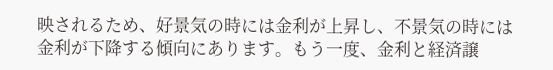映されるため、好景気の時には金利が上昇し、不景気の時には金利が下降する傾向にあります。もう一度、金利と経済譲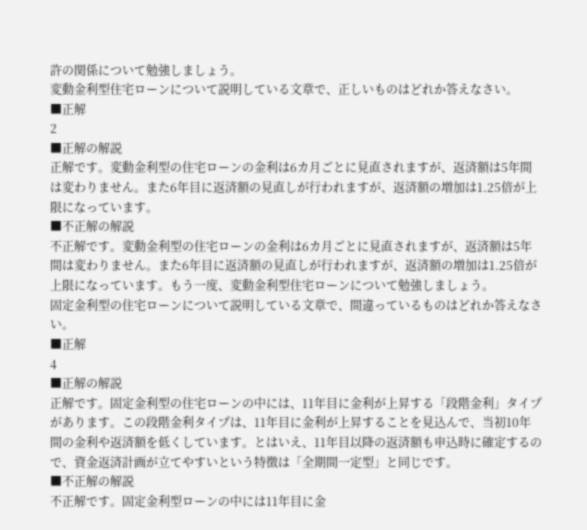許の関係について勉強しましょう。
変動金利型住宅ローンについて説明している文章で、正しいものはどれか答えなさい。
■正解
2
■正解の解説
正解です。変動金利型の住宅ローンの金利は6カ月ごとに見直されますが、返済額は5年間は変わりません。また6年目に返済額の見直しが行われますが、返済額の増加は1.25倍が上限になっています。
■不正解の解説
不正解です。変動金利型の住宅ローンの金利は6カ月ごとに見直されますが、返済額は5年間は変わりません。また6年目に返済額の見直しが行われますが、返済額の増加は1.25倍が上限になっています。もう一度、変動金利型住宅ローンについて勉強しましょう。
固定金利型の住宅ローンについて説明している文章で、間違っているものはどれか答えなさい。
■正解
4
■正解の解説
正解です。固定金利型の住宅ローンの中には、11年目に金利が上昇する「段階金利」タイプがあります。この段階金利タイプは、11年目に金利が上昇することを見込んで、当初10年間の金利や返済額を低くしています。とはいえ、11年目以降の返済額も申込時に確定するので、資金返済計画が立てやすいという特徴は「全期間一定型」と同じです。
■不正解の解説
不正解です。固定金利型ローンの中には11年目に金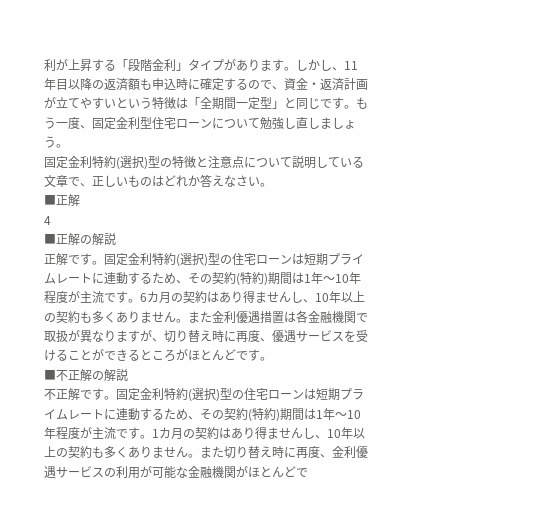利が上昇する「段階金利」タイプがあります。しかし、11年目以降の返済額も申込時に確定するので、資金・返済計画が立てやすいという特徴は「全期間一定型」と同じです。もう一度、固定金利型住宅ローンについて勉強し直しましょう。
固定金利特約(選択)型の特徴と注意点について説明している文章で、正しいものはどれか答えなさい。
■正解
4
■正解の解説
正解です。固定金利特約(選択)型の住宅ローンは短期プライムレートに連動するため、その契約(特約)期間は1年〜10年程度が主流です。6カ月の契約はあり得ませんし、10年以上の契約も多くありません。また金利優遇措置は各金融機関で取扱が異なりますが、切り替え時に再度、優遇サービスを受けることができるところがほとんどです。
■不正解の解説
不正解です。固定金利特約(選択)型の住宅ローンは短期プライムレートに連動するため、その契約(特約)期間は1年〜10年程度が主流です。1カ月の契約はあり得ませんし、10年以上の契約も多くありません。また切り替え時に再度、金利優遇サービスの利用が可能な金融機関がほとんどで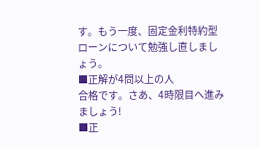す。もう一度、固定金利特約型ローンについて勉強し直しましょう。
■正解が4問以上の人
合格です。さあ、4時限目へ進みましょう!
■正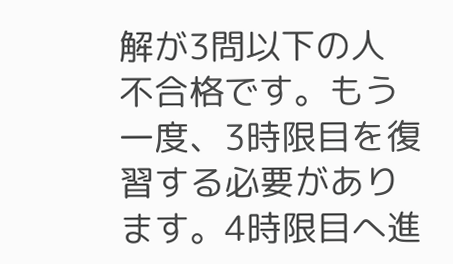解が3問以下の人
不合格です。もう一度、3時限目を復習する必要があります。4時限目へ進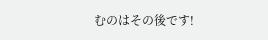むのはその後です!